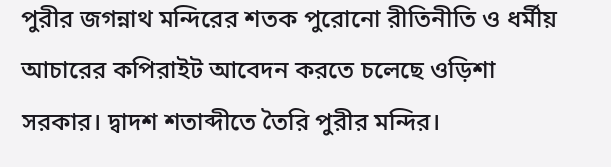পুরীর জগন্নাথ মন্দিরের শতক পুরোনো রীতিনীতি ও ধর্মীয় আচারের কপিরাইট আবেদন করতে চলেছে ওড়িশা সরকার। দ্বাদশ শতাব্দীতে তৈরি পুরীর মন্দির।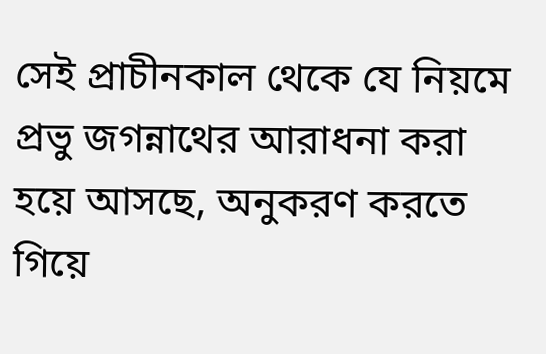সেই প্রাচীনকাল থেকে যে নিয়মে প্রভু জগন্নাথের আরাধনা করা হয়ে আসছে, অনুকরণ করতে গিয়ে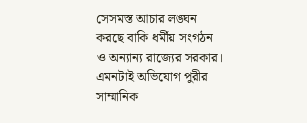সেসমস্ত আচার লঙ্ঘন করছে বাকি ধর্মীয় সংগঠন ও অন্যান্য রাজ্যের সরকার। এমনটাই অভিযোগ পুরীর সাম্মানিক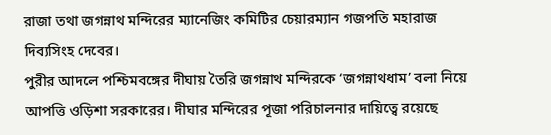রাজা তথা জগন্নাথ মন্দিরের ম্যানেজিং কমিটির চেয়ারম্যান গজপতি মহারাজ দিব্যসিংহ দেবের।
পুরীর আদলে পশ্চিমবঙ্গের দীঘায় তৈরি জগন্নাথ মন্দিরকে ‘জগন্নাথধাম’ বলা নিয়ে আপত্তি ওড়িশা সরকারের। দীঘার মন্দিরের পূজা পরিচালনার দায়িত্বে রয়েছে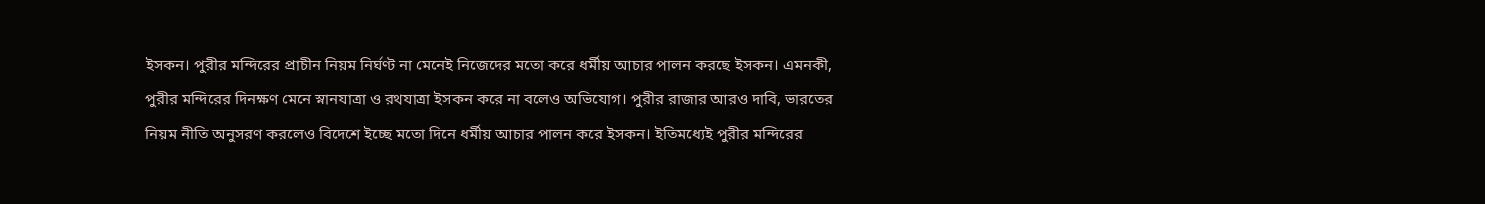ইসকন। পুরীর মন্দিরের প্রাচীন নিয়ম নির্ঘণ্ট না মেনেই নিজেদের মতো করে ধর্মীয় আচার পালন করছে ইসকন। এমনকী, পুরীর মন্দিরের দিনক্ষণ মেনে স্নানযাত্রা ও রথযাত্রা ইসকন করে না বলেও অভিযোগ। পুরীর রাজার আরও দাবি, ভারতের নিয়ম নীতি অনুসরণ করলেও বিদেশে ইচ্ছে মতো দিনে ধর্মীয় আচার পালন করে ইসকন। ইতিমধ্যেই পুরীর মন্দিরের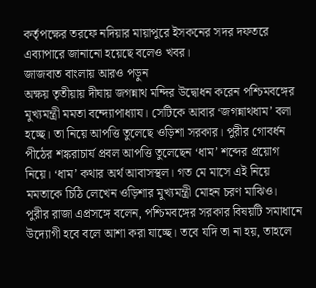কর্তৃপক্ষের তরফে নদিয়ার মায়াপুরে ইসকনের সদর দফতরে এব্যাপারে জানানো হয়েছে বলেও খবর।
জাজবাত বাংলায় আরও পড়ুন
অক্ষয় তৃতীয়ায় দীঘায় জগন্নাথ মন্দির উদ্বোধন করেন পশ্চিমবঙ্গের মুখ্যমন্ত্রী মমতা বন্দ্যোপাধ্যায। সেটিকে আবার ‘জগন্নাথধাম’ বলা হচ্ছে। তা নিয়ে আপত্তি তুলেছে ওড়িশা সরকার। পুরীর গোবর্ধন পীঠের শঙ্করাচার্য প্রবল আপত্তি তুলেছেন ‘ধাম’ শব্দের প্রয়োগ নিয়ে। ‘ধাম’ কথার অর্থ আবাসস্থল। গত মে মাসে এই নিয়ে মমতাকে চিঠি লেখেন ওড়িশার মুখ্যমন্ত্রী মোহন চরণ মাঝিও। পুরীর রাজা এপ্রসঙ্গে বলেন, পশ্চিমবঙ্গের সরকার বিষয়টি সমাধানে উদ্যোগী হবে বলে আশা করা যাচ্ছে। তবে যদি তা না হয়, তাহলে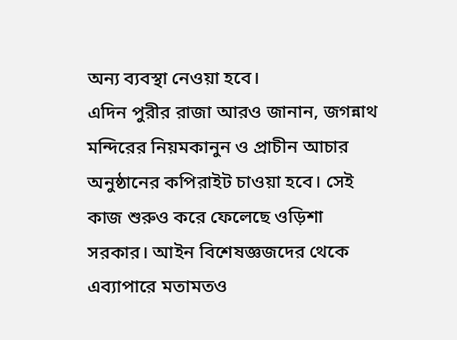অন্য ব্যবস্থা নেওয়া হবে।
এদিন পুরীর রাজা আরও জানান, জগন্নাথ মন্দিরের নিয়মকানুন ও প্রাচীন আচার অনুষ্ঠানের কপিরাইট চাওয়া হবে। সেই কাজ শুরুও করে ফেলেছে ওড়িশা সরকার। আইন বিশেষজ্ঞজদের থেকে এব্যাপারে মতামতও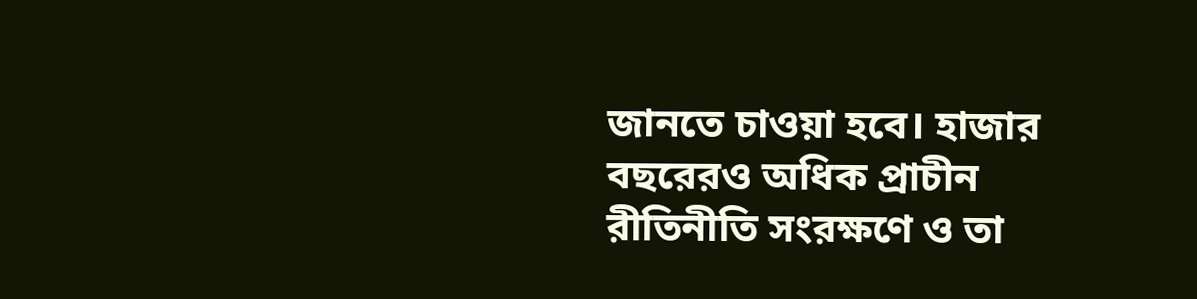জানতে চাওয়া হবে। হাজার বছরেরও অধিক প্রাচীন রীতিনীতি সংরক্ষণে ও তা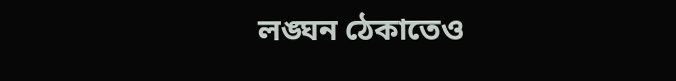লঙ্ঘন ঠেকাতেও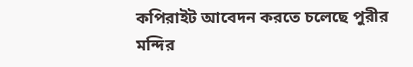কপিরাইট আবেদন করতে চলেছে পুরীর মন্দির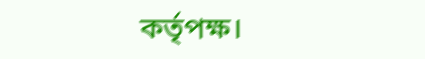কর্তৃপক্ষ।